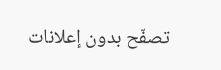تصفّح بدون إعلانات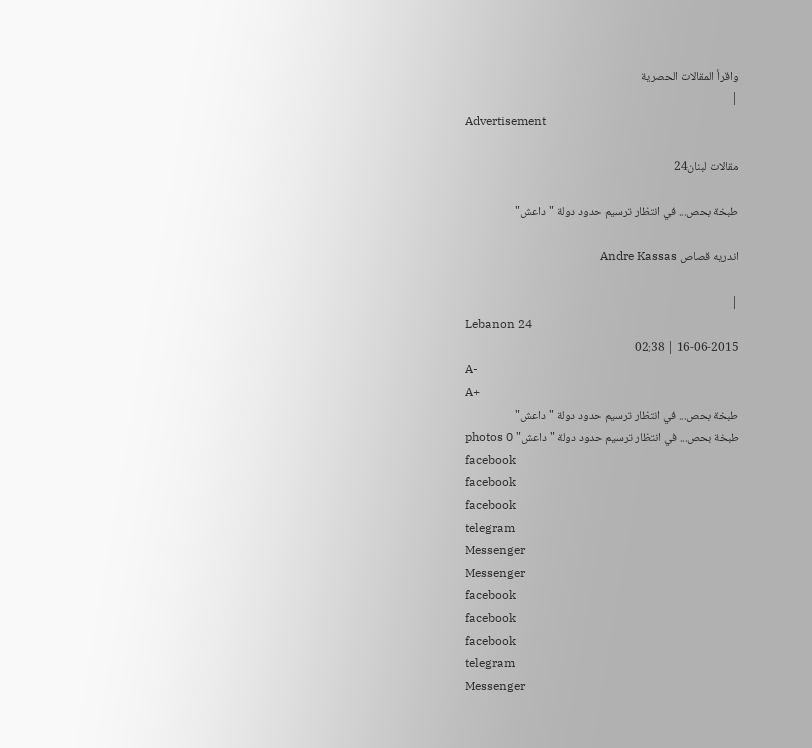واقرأ المقالات الحصرية
|
Advertisement

مقالات لبنان24

طبخة بحص... في انتظار ترسيم حدود دولة "داعش"

اندريه قصاص Andre Kassas

|
Lebanon 24
16-06-2015 | 02:38
A-
A+
طبخة بحص... في انتظار ترسيم حدود دولة "داعش"
طبخة بحص... في انتظار ترسيم حدود دولة "داعش" photos 0
facebook
facebook
facebook
telegram
Messenger
Messenger
facebook
facebook
facebook
telegram
Messenger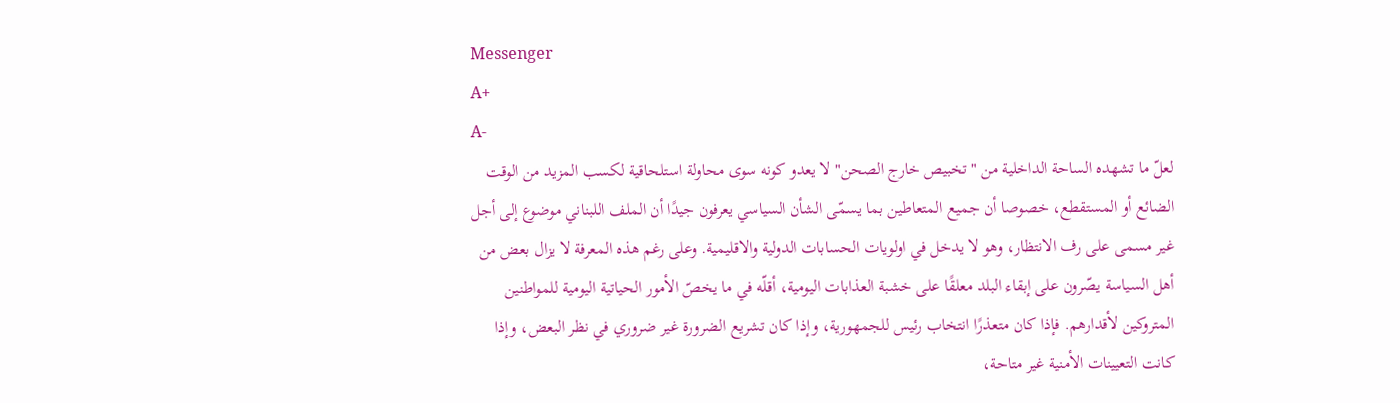Messenger
A+
A-
لعلّ ما تشهده الساحة الداخلية من "تخبيص خارج الصحن" لا يعدو كونه سوى محاولة استلحاقية لكسب المزيد من الوقت الضائع أو المستقطع، خصوصا أن جميع المتعاطين بما يسمّى الشأن السياسي يعرفون جيدًا أن الملف اللبناني موضوع إلى أجل غير مسمى على رف الانتظار، وهو لا يدخل في اولويات الحسابات الدولية والاقليمية. وعلى رغم هذه المعرفة لا يزال بعض من أهل السياسة يصّرون على إبقاء البلد معلقًا على خشبة العذابات اليومية، أقلّه في ما يخصّ الأمور الحياتية اليومية للمواطنين المتروكين لأقدارهم. فإذا كان متعذرًا انتخاب رئيس للجمهورية، وإذا كان تشريع الضرورة غير ضروري في نظر البعض، وإذا كانت التعيينات الأمنية غير متاحة،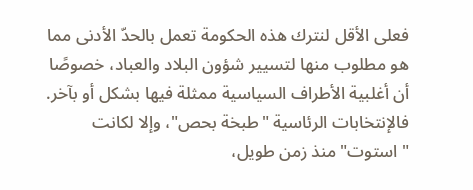فعلى الأقل لنترك هذه الحكومة تعمل بالحدّ الأدنى مما هو مطلوب منها لتسيير شؤون البلاد والعباد، خصوصًا أن أغلبية الأطراف السياسية ممثلة فيها بشكل أو بآخر. فالإنتخابات الرئاسية "طبخة بحص"، وإلا لكانت "استوت" منذ زمن طويل،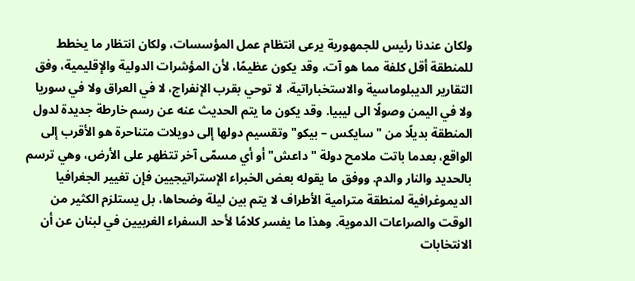ولكان عندنا رئيس للجمهورية يرعى انتظام عمل المؤسسات، ولكان انتظار ما يخطط للمنطقة أقل كلفة مما هو آت، وقد يكون عظيمًا، لأن المؤشرات الدولية والإقليمية، وفق التقارير الديبلوماسية والاستخباراتية، لا توحي بقرب الإنفراج، لا في العراق ولا في سوريا ولا في اليمن وصولًا الى ليبيا. وقد يكون ما يتم الحديث عنه عن رسم خارطة جديدة لدول المنطقة بديلًا من "سايكس – بيكو" وتقسيم دولها إلى دويلات متناحرة هو الأقرب إلى الواقع، بعدما باتت ملامح دولة "داعش" أو أي مسمّى آخر تتظهر على الأرض، وهي ترسم بالحديد والنار والدم. ووفق ما يقوله بعض الخبراء الإستراتيجيين فإن تغيير الجغرافيا الديموغرافية لمنطقة مترامية الأطراف لا يتم بين ليلة وضحاها، بل يستلزم الكثير من الوقت والصراعات الدموية. وهذا ما يفسر كلامًا لأحد السفراء الغربيين في لبنان عن أن الانتخابات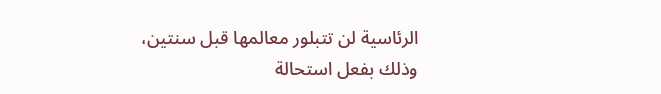الرئاسية لن تتبلور معالمها قبل سنتين، وذلك بفعل استحالة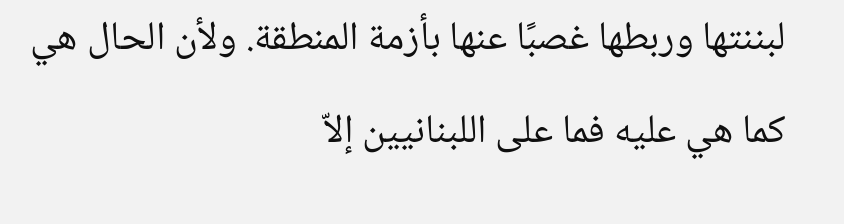لبننتها وربطها غصبًا عنها بأزمة المنطقة. ولأن الحال هي كما هي عليه فما على اللبنانيين إلاّ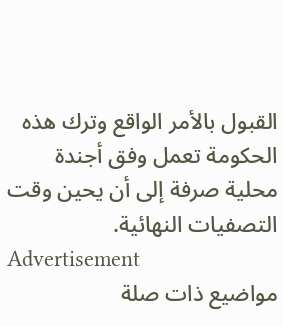القبول بالأمر الواقع وترك هذه الحكومة تعمل وفق أجندة محلية صرفة إلى أن يحين وقت التصفيات النهائية.
Advertisement
مواضيع ذات صلة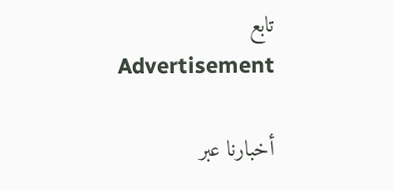تابع
Advertisement

أخبارنا عبر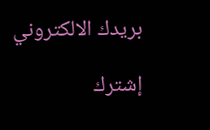بريدك الالكتروني

إشترك